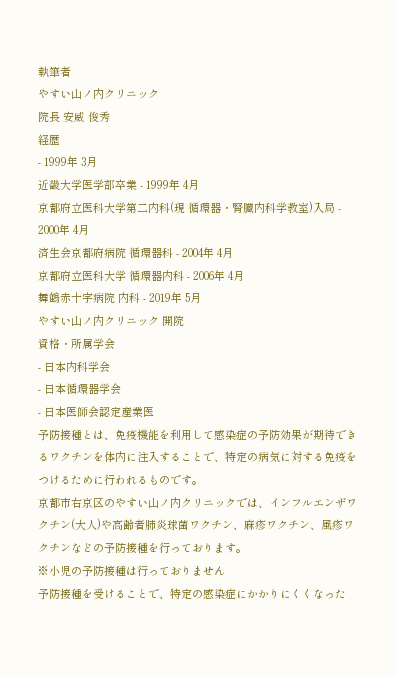執筆者
やすい山ノ内クリニック
院長 安威 俊秀
経歴
- 1999年 3月
近畿大学医学部卒業 - 1999年 4月
京都府立医科大学第二内科(現 循環器・腎臓内科学教室)入局 - 2000年 4月
済生会京都府病院 循環器科 - 2004年 4月
京都府立医科大学 循環器内科 - 2006年 4月
舞鶴赤十字病院 内科 - 2019年 5月
やすい山ノ内クリニック 開院
資格・所属学会
- 日本内科学会
- 日本循環器学会
- 日本医師会認定産業医
予防接種とは、免疫機能を利用して感染症の予防効果が期待できるワクチンを体内に注入することで、特定の病気に対する免疫をつけるために行われるものです。
京都市右京区のやすい山ノ内クリニックでは、インフルエンザワクチン(大人)や高齢者肺炎球菌ワクチン、麻疹ワクチン、風疹ワクチンなどの予防接種を行っております。
※小児の予防接種は行っておりません
予防接種を受けることで、特定の感染症にかかりにくくなった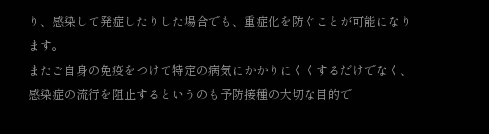り、感染して発症したりした場合でも、重症化を防ぐことが可能になります。
またご自身の免疫をつけて特定の病気にかかりにくくするだけでなく、感染症の流行を阻止するというのも予防接種の大切な目的で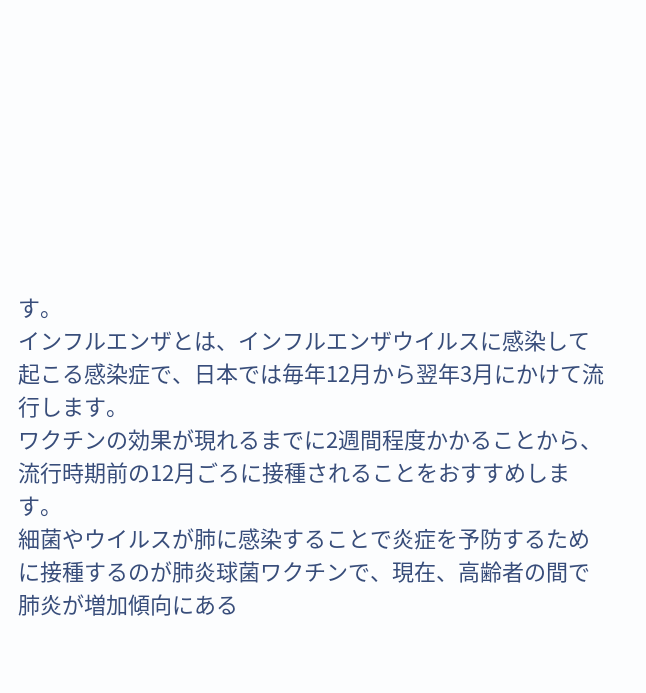す。
インフルエンザとは、インフルエンザウイルスに感染して起こる感染症で、日本では毎年12月から翌年3月にかけて流行します。
ワクチンの効果が現れるまでに2週間程度かかることから、流行時期前の12月ごろに接種されることをおすすめします。
細菌やウイルスが肺に感染することで炎症を予防するために接種するのが肺炎球菌ワクチンで、現在、高齢者の間で肺炎が増加傾向にある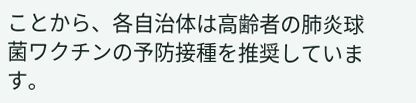ことから、各自治体は高齢者の肺炎球菌ワクチンの予防接種を推奨しています。